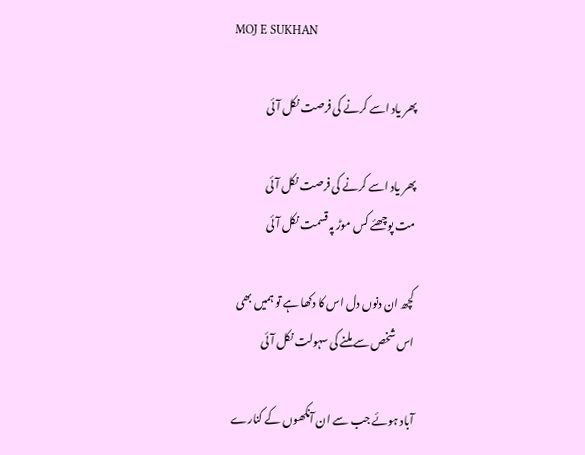MOJ E SUKHAN

پھر یاد اسے کرنے کی فرصت نکل آئی

پھر یاد اسے کرنے کی فرصت نکل آئی
مت پوچھئے کس موڑ پہ قسمت نکل آئی

کچھ ان دنوں دل اس کا دکھا ہے تو ہمیں بھی
اس شخص سے ملنے کی سہولت نکل آئی

آباد ہوئے جب سے ان آنکھوں کے کنارے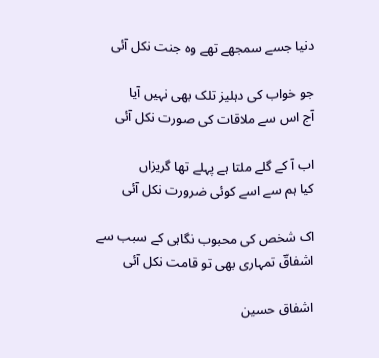دنیا جسے سمجھے تھے وہ جنت نکل آئی

جو خواب کی دہلیز تلک بھی نہیں آیا
آج اس سے ملاقات کی صورت نکل آئی

اب آ کے گلے ملتا ہے پہلے تھا گریزاں
کیا ہم سے اسے کوئی ضرورت نکل آئی

اک شخص کی محبوب نگاہی کے سبب سے
اشفاقؔ تمہاری بھی تو قامت نکل آئی

اشفاق حسین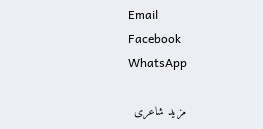Email
Facebook
WhatsApp

مزید شاعری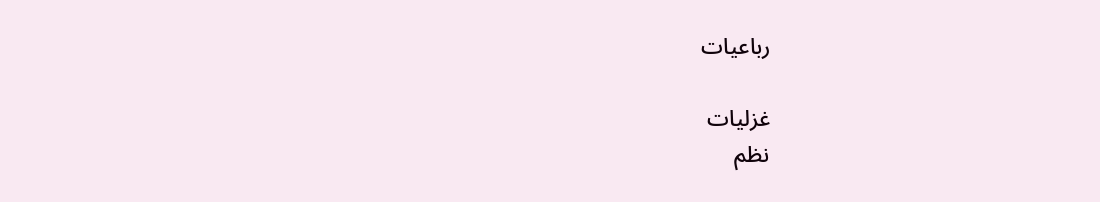رباعیات

غزلیات
نظم